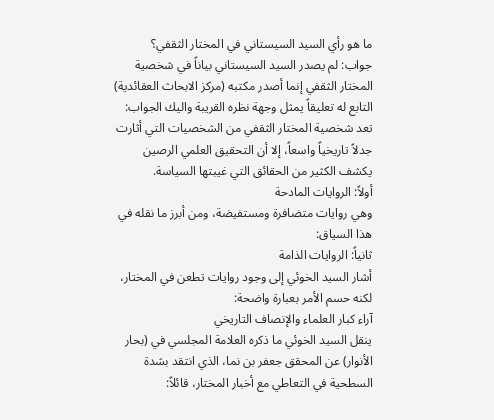ما هو رأي السيد السيستاني في المختار الثقفي؟
جواب: لم يصدر السيد السيستاني بياناً في شخصية المختار الثقفي إنما أصدر مكتبه (مركز الابحاث العقائدية) التابع له تعليقاً يمثل وجهة نظره القريبة واليك الجواب:
تعد شخصية المختار الثقفي من الشخصيات التي أثارت جدلاً تاريخياً واسعاً، إلا أن التحقيق العلمي الرصين يكشف الكثير من الحقائق التي غيبتها السياسة.
أولاً: الروايات المادحة
وهي روايات متضافرة ومستفيضة، ومن أبرز ما نقله في هذا السياق:
ثانياً: الروايات الذامة
أشار السيد الخوئي إلى وجود روايات تطعن في المختار، لكنه حسم الأمر بعبارة واضحة:
آراء كبار العلماء والإنصاف التاريخي
ينقل السيد الخوئي ما ذكره العلامة المجلسي في (بحار الأنوار) عن المحقق جعفر بن نما، الذي انتقد بشدة السطحية في التعاطي مع أخبار المختار، قائلاً: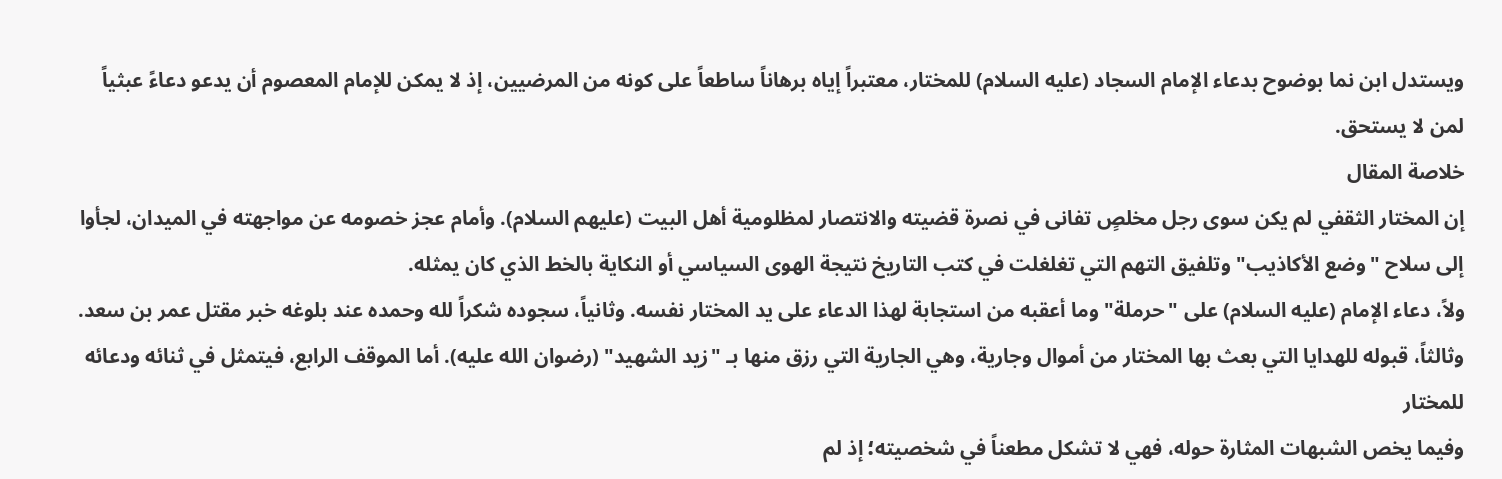ويستدل ابن نما بوضوح بدعاء الإمام السجاد (عليه السلام) للمختار، معتبراً إياه برهاناً ساطعاً على كونه من المرضيين، إذ لا يمكن للإمام المعصوم أن يدعو دعاءً عبثياً لمن لا يستحق.
خلاصة المقال
إن المختار الثقفي لم يكن سوى رجل مخلصٍ تفانى في نصرة قضيته والانتصار لمظلومية أهل البيت (عليهم السلام). وأمام عجز خصومه عن مواجهته في الميدان، لجأوا إلى سلاح "وضع الأكاذيب" وتلفيق التهم التي تغلغلت في كتب التاريخ نتيجة الهوى السياسي أو النكاية بالخط الذي كان يمثله.
ولاً، دعاء الإمام (عليه السلام) على "حرملة" وما أعقبه من استجابة لهذا الدعاء على يد المختار نفسه. وثانياً، سجوده شكراً لله وحمده عند بلوغه خبر مقتل عمر بن سعد. وثالثاً، قبوله للهدايا التي بعث بها المختار من أموال وجارية، وهي الجارية التي رزق منها بـ "زيد الشهيد" (رضوان الله عليه). أما الموقف الرابع، فيتمثل في ثنائه ودعائه للمختار
وفيما يخص الشبهات المثارة حوله، فهي لا تشكل مطعناً في شخصيته؛ إذ لم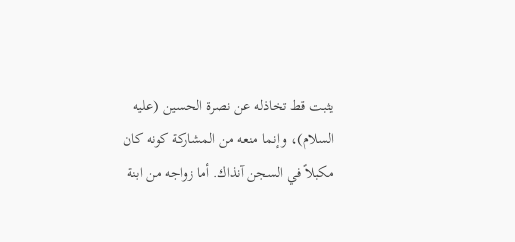يثبت قط تخاذله عن نصرة الحسين (عليه السلام)، وإنما منعه من المشاركة كونه كان مكبلاً في السجن آنذاك. أما زواجه من ابنة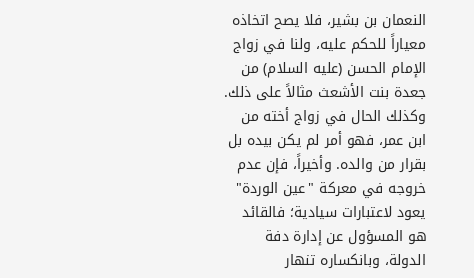النعمان بن بشير، فلا يصح اتخاذه معياراً للحكم عليه، ولنا في زواج الإمام الحسن (عليه السلام) من جعدة بنت الأشعث مثالاً على ذلك. وكذلك الحال في زواج أخته من ابن عمر، فهو أمر لم يكن بيده بل بقرار من والده. وأخيراً، فإن عدم خروجه في معركة "عين الوردة" يعود لاعتبارات سيادية؛ فالقائد هو المسؤول عن إدارة دفة الدولة، وبانكساره تنهار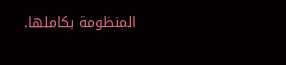المنظومة بكاملها.